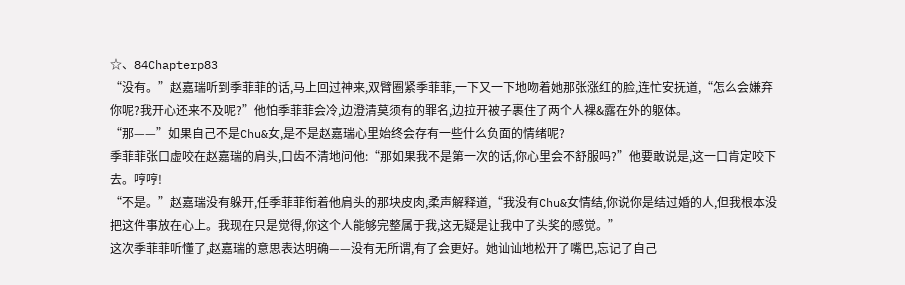☆、84Chapterp83
“没有。”赵嘉瑞听到季菲菲的话,马上回过神来,双臂圈紧季菲菲,一下又一下地吻着她那张涨红的脸,连忙安抚道,“怎么会嫌弃你呢?我开心还来不及呢?”他怕季菲菲会冷,边澄清莫须有的罪名,边拉开被子裹住了两个人裸&露在外的躯体。
“那——”如果自己不是Chu&女,是不是赵嘉瑞心里始终会存有一些什么负面的情绪呢?
季菲菲张口虚咬在赵嘉瑞的肩头,口齿不清地问他:“那如果我不是第一次的话,你心里会不舒服吗?”他要敢说是,这一口肯定咬下去。哼哼!
“不是。”赵嘉瑞没有躲开,任季菲菲衔着他肩头的那块皮肉,柔声解释道,“我没有Chu&女情结,你说你是结过婚的人,但我根本没把这件事放在心上。我现在只是觉得,你这个人能够完整属于我,这无疑是让我中了头奖的感觉。”
这次季菲菲听懂了,赵嘉瑞的意思表达明确——没有无所谓,有了会更好。她讪讪地松开了嘴巴,忘记了自己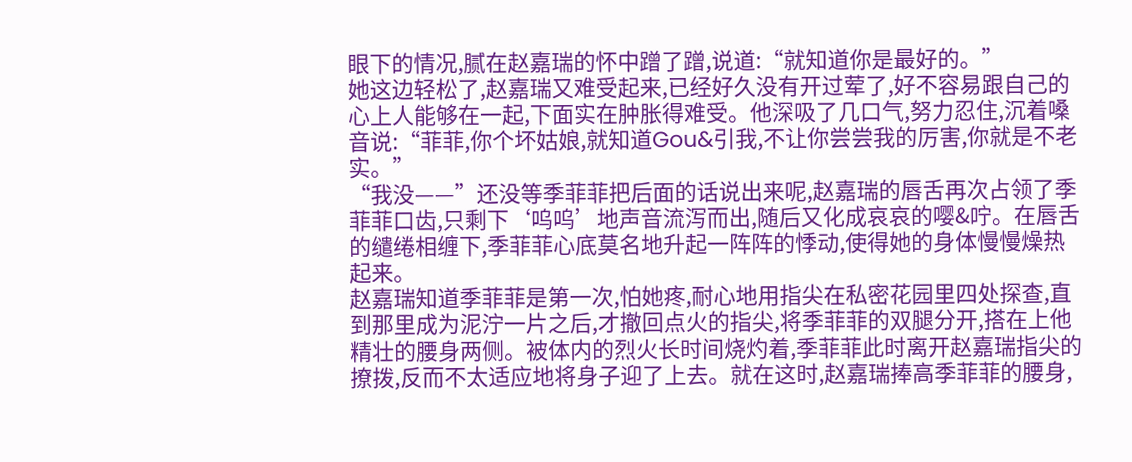眼下的情况,腻在赵嘉瑞的怀中蹭了蹭,说道:“就知道你是最好的。”
她这边轻松了,赵嘉瑞又难受起来,已经好久没有开过荤了,好不容易跟自己的心上人能够在一起,下面实在肿胀得难受。他深吸了几口气,努力忍住,沉着嗓音说:“菲菲,你个坏姑娘,就知道Gou&引我,不让你尝尝我的厉害,你就是不老实。”
“我没——”还没等季菲菲把后面的话说出来呢,赵嘉瑞的唇舌再次占领了季菲菲口齿,只剩下‘呜呜’地声音流泻而出,随后又化成哀哀的嘤&咛。在唇舌的缱绻相缠下,季菲菲心底莫名地升起一阵阵的悸动,使得她的身体慢慢燥热起来。
赵嘉瑞知道季菲菲是第一次,怕她疼,耐心地用指尖在私密花园里四处探查,直到那里成为泥泞一片之后,才撤回点火的指尖,将季菲菲的双腿分开,搭在上他精壮的腰身两侧。被体内的烈火长时间烧灼着,季菲菲此时离开赵嘉瑞指尖的撩拨,反而不太适应地将身子迎了上去。就在这时,赵嘉瑞捧高季菲菲的腰身,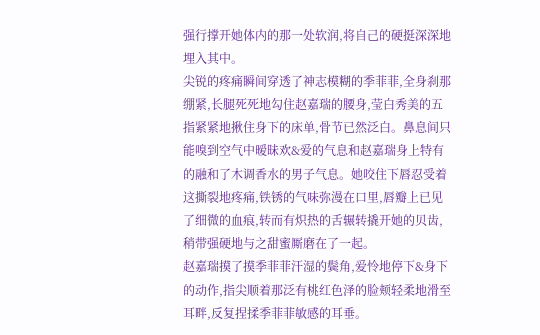强行撑开她体内的那一处软润,将自己的硬挺深深地埋入其中。
尖锐的疼痛瞬间穿透了神志模糊的季菲菲,全身刹那绷紧,长腿死死地勾住赵嘉瑞的腰身,莹白秀美的五指紧紧地揪住身下的床单,骨节已然泛白。鼻息间只能嗅到空气中暧昧欢&爱的气息和赵嘉瑞身上特有的融和了木调香水的男子气息。她咬住下唇忍受着这撕裂地疼痛,铁锈的气味弥漫在口里,唇瓣上已见了细微的血痕,转而有炽热的舌辗转撬开她的贝齿,稍带强硬地与之甜蜜厮磨在了一起。
赵嘉瑞摸了摸季菲菲汗湿的鬓角,爱怜地停下&身下的动作,指尖顺着那泛有桃红色泽的脸颊轻柔地滑至耳畔,反复捏揉季菲菲敏感的耳垂。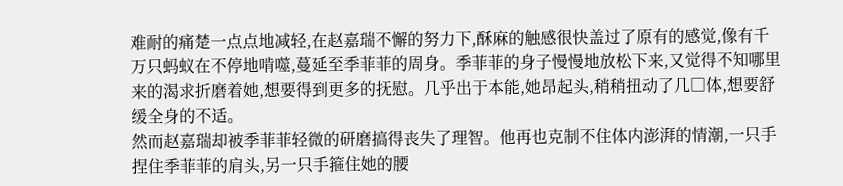难耐的痛楚一点点地减轻,在赵嘉瑞不懈的努力下,酥麻的触感很快盖过了原有的感觉,像有千万只蚂蚁在不停地啃噬,蔓延至季菲菲的周身。季菲菲的身子慢慢地放松下来,又觉得不知哪里来的渴求折磨着她,想要得到更多的抚慰。几乎出于本能,她昂起头,稍稍扭动了几□体,想要舒缓全身的不适。
然而赵嘉瑞却被季菲菲轻微的研磨搞得丧失了理智。他再也克制不住体内澎湃的情潮,一只手捏住季菲菲的肩头,另一只手箍住她的腰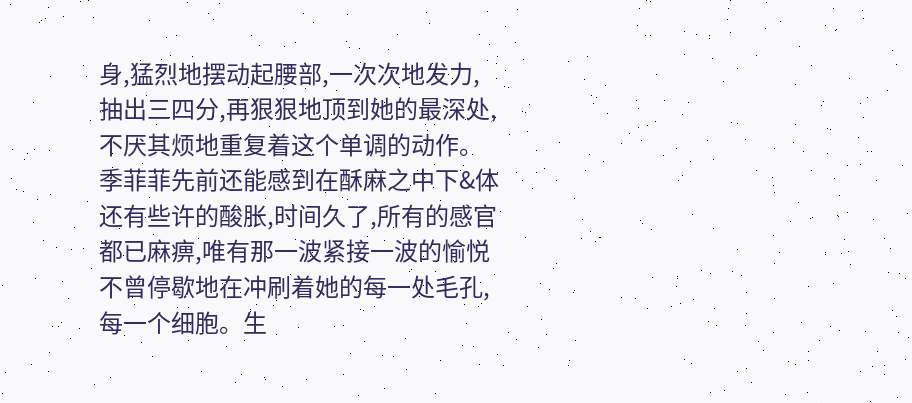身,猛烈地摆动起腰部,一次次地发力,抽出三四分,再狠狠地顶到她的最深处,不厌其烦地重复着这个单调的动作。
季菲菲先前还能感到在酥麻之中下&体还有些许的酸胀,时间久了,所有的感官都已麻痹,唯有那一波紧接一波的愉悦不曾停歇地在冲刷着她的每一处毛孔,每一个细胞。生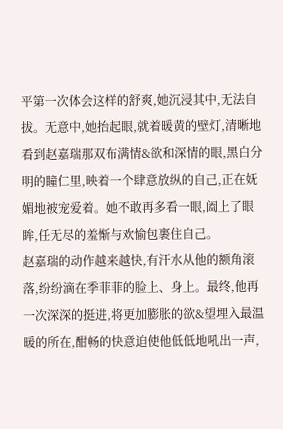平第一次体会这样的舒爽,她沉浸其中,无法自拔。无意中,她抬起眼,就着暖黄的壁灯,清晰地看到赵嘉瑞那双布满情&欲和深情的眼,黑白分明的瞳仁里,映着一个肆意放纵的自己,正在妩媚地被宠爱着。她不敢再多看一眼,阖上了眼眸,任无尽的羞惭与欢愉包裹住自己。
赵嘉瑞的动作越来越快,有汗水从他的额角滚落,纷纷滴在季菲菲的脸上、身上。最终,他再一次深深的挺进,将更加膨胀的欲&望埋入最温暖的所在,酣畅的快意迫使他低低地吼出一声,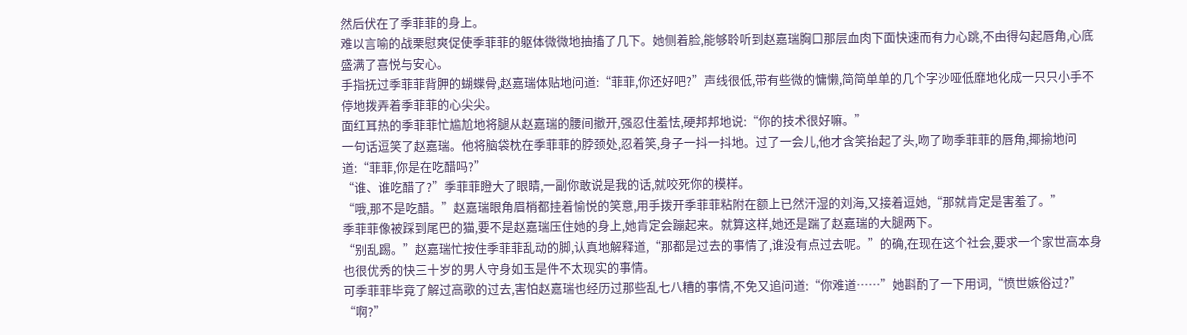然后伏在了季菲菲的身上。
难以言喻的战栗慰爽促使季菲菲的躯体微微地抽搐了几下。她侧着脸,能够聆听到赵嘉瑞胸口那层血肉下面快速而有力心跳,不由得勾起唇角,心底盛满了喜悦与安心。
手指抚过季菲菲背胛的蝴蝶骨,赵嘉瑞体贴地问道:“菲菲,你还好吧?”声线很低,带有些微的慵懒,简简单单的几个字沙哑低靡地化成一只只小手不停地拨弄着季菲菲的心尖尖。
面红耳热的季菲菲忙尴尬地将腿从赵嘉瑞的腰间撤开,强忍住羞怯,硬邦邦地说:“你的技术很好嘛。”
一句话逗笑了赵嘉瑞。他将脑袋枕在季菲菲的脖颈处,忍着笑,身子一抖一抖地。过了一会儿,他才含笑抬起了头,吻了吻季菲菲的唇角,揶揄地问道:“菲菲,你是在吃醋吗?”
“谁、谁吃醋了?”季菲菲瞪大了眼睛,一副你敢说是我的话,就咬死你的模样。
“哦,那不是吃醋。”赵嘉瑞眼角眉梢都挂着愉悦的笑意,用手拨开季菲菲粘附在额上已然汗湿的刘海,又接着逗她,“那就肯定是害羞了。”
季菲菲像被踩到尾巴的猫,要不是赵嘉瑞压住她的身上,她肯定会蹦起来。就算这样,她还是踹了赵嘉瑞的大腿两下。
“别乱踢。”赵嘉瑞忙按住季菲菲乱动的脚,认真地解释道,“那都是过去的事情了,谁没有点过去呢。”的确,在现在这个社会,要求一个家世高本身也很优秀的快三十岁的男人守身如玉是件不太现实的事情。
可季菲菲毕竟了解过高歌的过去,害怕赵嘉瑞也经历过那些乱七八糟的事情,不免又追问道:“你难道……”她斟酌了一下用词,“愤世嫉俗过?”
“啊?”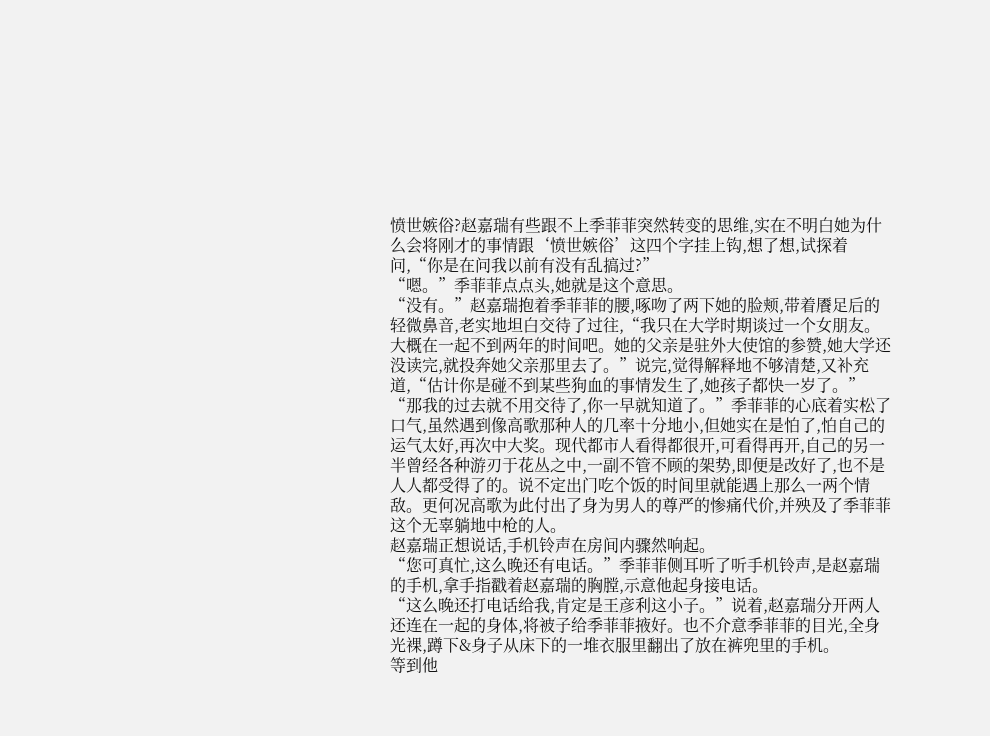愤世嫉俗?赵嘉瑞有些跟不上季菲菲突然转变的思维,实在不明白她为什么会将刚才的事情跟‘愤世嫉俗’这四个字挂上钩,想了想,试探着问,“你是在问我以前有没有乱搞过?”
“嗯。”季菲菲点点头,她就是这个意思。
“没有。”赵嘉瑞抱着季菲菲的腰,啄吻了两下她的脸颊,带着餍足后的轻微鼻音,老实地坦白交待了过往,“我只在大学时期谈过一个女朋友。大概在一起不到两年的时间吧。她的父亲是驻外大使馆的参赞,她大学还没读完,就投奔她父亲那里去了。”说完,觉得解释地不够清楚,又补充道,“估计你是碰不到某些狗血的事情发生了,她孩子都快一岁了。”
“那我的过去就不用交待了,你一早就知道了。”季菲菲的心底着实松了口气,虽然遇到像高歌那种人的几率十分地小,但她实在是怕了,怕自己的运气太好,再次中大奖。现代都市人看得都很开,可看得再开,自己的另一半曾经各种游刃于花丛之中,一副不管不顾的架势,即便是改好了,也不是人人都受得了的。说不定出门吃个饭的时间里就能遇上那么一两个情敌。更何况高歌为此付出了身为男人的尊严的惨痛代价,并殃及了季菲菲这个无辜躺地中枪的人。
赵嘉瑞正想说话,手机铃声在房间内骤然响起。
“您可真忙,这么晚还有电话。”季菲菲侧耳听了听手机铃声,是赵嘉瑞的手机,拿手指戳着赵嘉瑞的胸膛,示意他起身接电话。
“这么晚还打电话给我,肯定是王彦利这小子。”说着,赵嘉瑞分开两人还连在一起的身体,将被子给季菲菲掖好。也不介意季菲菲的目光,全身光裸,蹲下&身子从床下的一堆衣服里翻出了放在裤兜里的手机。
等到他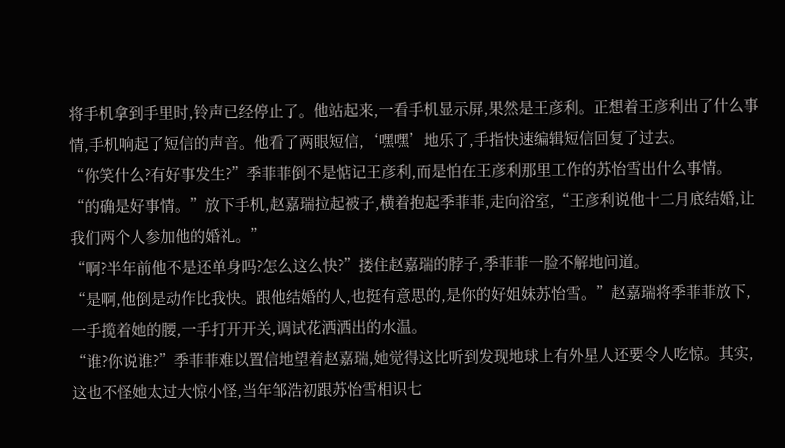将手机拿到手里时,铃声已经停止了。他站起来,一看手机显示屏,果然是王彦利。正想着王彦利出了什么事情,手机响起了短信的声音。他看了两眼短信,‘嘿嘿’地乐了,手指快速编辑短信回复了过去。
“你笑什么?有好事发生?”季菲菲倒不是惦记王彦利,而是怕在王彦利那里工作的苏怡雪出什么事情。
“的确是好事情。”放下手机,赵嘉瑞拉起被子,横着抱起季菲菲,走向浴室,“王彦利说他十二月底结婚,让我们两个人参加他的婚礼。”
“啊?半年前他不是还单身吗?怎么这么快?”搂住赵嘉瑞的脖子,季菲菲一脸不解地问道。
“是啊,他倒是动作比我快。跟他结婚的人,也挺有意思的,是你的好姐妹苏怡雪。”赵嘉瑞将季菲菲放下,一手揽着她的腰,一手打开开关,调试花洒洒出的水温。
“谁?你说谁?”季菲菲难以置信地望着赵嘉瑞,她觉得这比听到发现地球上有外星人还要令人吃惊。其实,这也不怪她太过大惊小怪,当年邹浩初跟苏怡雪相识七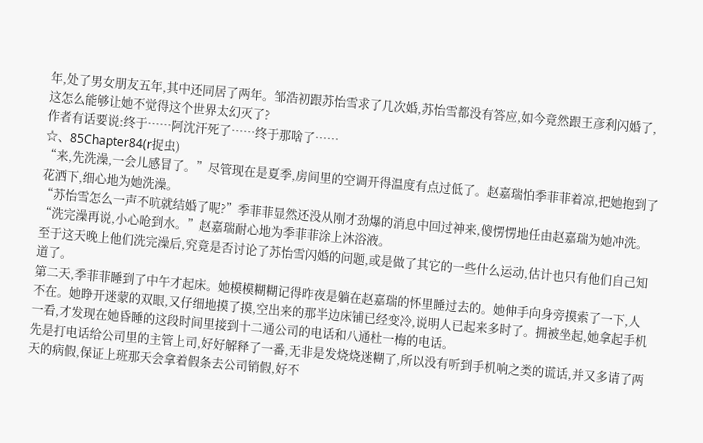年,处了男女朋友五年,其中还同居了两年。邹浩初跟苏怡雪求了几次婚,苏怡雪都没有答应,如今竟然跟王彦利闪婚了,这怎么能够让她不觉得这个世界太幻灭了?
作者有话要说:终于……阿沈汗死了……终于那啥了……
☆、85Chapter84(r捉虫)
“来,先洗澡,一会儿感冒了。”尽管现在是夏季,房间里的空调开得温度有点过低了。赵嘉瑞怕季菲菲着凉,把她抱到了花洒下,细心地为她洗澡。
“苏怡雪怎么一声不吭就结婚了呢?”季菲菲显然还没从刚才劲爆的消息中回过神来,傻愣愣地任由赵嘉瑞为她冲洗。
“洗完澡再说,小心呛到水。”赵嘉瑞耐心地为季菲菲涂上沐浴液。
至于这天晚上他们洗完澡后,究竟是否讨论了苏怡雪闪婚的问题,或是做了其它的一些什么运动,估计也只有他们自己知道了。
第二天,季菲菲睡到了中午才起床。她模模糊糊记得昨夜是躺在赵嘉瑞的怀里睡过去的。她伸手向身旁摸索了一下,人不在。她睁开迷蒙的双眼,又仔细地摸了摸,空出来的那半边床铺已经变冷,说明人已起来多时了。拥被坐起,她拿起手机一看,才发现在她昏睡的这段时间里接到十二通公司的电话和八通杜一梅的电话。
先是打电话给公司里的主管上司,好好解释了一番,无非是发烧烧迷糊了,所以没有听到手机响之类的谎话,并又多请了两天的病假,保证上班那天会拿着假条去公司销假,好不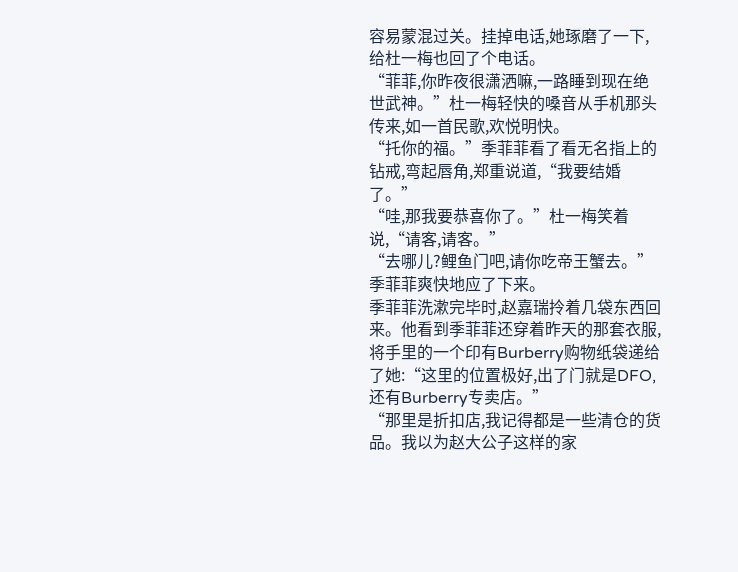容易蒙混过关。挂掉电话,她琢磨了一下,给杜一梅也回了个电话。
“菲菲,你昨夜很潇洒嘛,一路睡到现在绝世武神。”杜一梅轻快的嗓音从手机那头传来,如一首民歌,欢悦明快。
“托你的福。”季菲菲看了看无名指上的钻戒,弯起唇角,郑重说道,“我要结婚了。”
“哇,那我要恭喜你了。”杜一梅笑着说,“请客,请客。”
“去哪儿?鲤鱼门吧,请你吃帝王蟹去。”季菲菲爽快地应了下来。
季菲菲洗漱完毕时,赵嘉瑞拎着几袋东西回来。他看到季菲菲还穿着昨天的那套衣服,将手里的一个印有Burberry购物纸袋递给了她:“这里的位置极好,出了门就是DFO,还有Burberry专卖店。”
“那里是折扣店,我记得都是一些清仓的货品。我以为赵大公子这样的家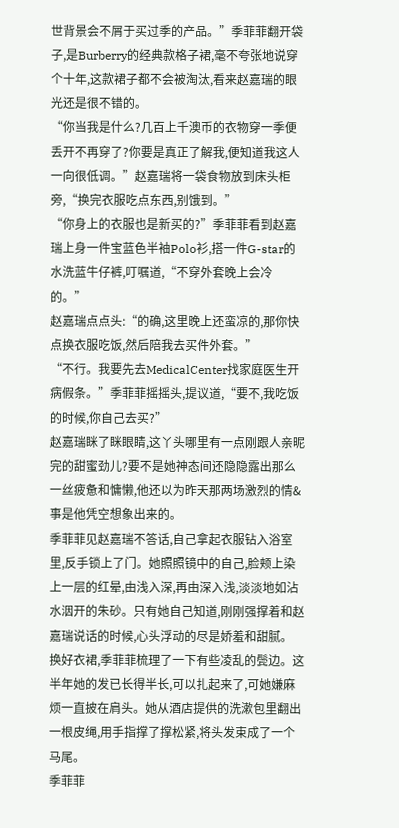世背景会不屑于买过季的产品。”季菲菲翻开袋子,是Burberry的经典款格子裙,毫不夸张地说穿个十年,这款裙子都不会被淘汰,看来赵嘉瑞的眼光还是很不错的。
“你当我是什么?几百上千澳币的衣物穿一季便丢开不再穿了?你要是真正了解我,便知道我这人一向很低调。”赵嘉瑞将一袋食物放到床头柜旁,“换完衣服吃点东西,别饿到。”
“你身上的衣服也是新买的?”季菲菲看到赵嘉瑞上身一件宝蓝色半袖Polo衫,搭一件G-star的水洗蓝牛仔裤,叮嘱道,“不穿外套晚上会冷的。”
赵嘉瑞点点头:“的确,这里晚上还蛮凉的,那你快点换衣服吃饭,然后陪我去买件外套。”
“不行。我要先去MedicalCenter找家庭医生开病假条。”季菲菲摇摇头,提议道,“要不,我吃饭的时候,你自己去买?”
赵嘉瑞眯了眯眼睛,这丫头哪里有一点刚跟人亲昵完的甜蜜劲儿?要不是她神态间还隐隐露出那么一丝疲惫和慵懒,他还以为昨天那两场激烈的情&事是他凭空想象出来的。
季菲菲见赵嘉瑞不答话,自己拿起衣服钻入浴室里,反手锁上了门。她照照镜中的自己,脸颊上染上一层的红晕,由浅入深,再由深入浅,淡淡地如沾水洇开的朱砂。只有她自己知道,刚刚强撑着和赵嘉瑞说话的时候,心头浮动的尽是娇羞和甜腻。
换好衣裙,季菲菲梳理了一下有些凌乱的鬓边。这半年她的发已长得半长,可以扎起来了,可她嫌麻烦一直披在肩头。她从酒店提供的洗漱包里翻出一根皮绳,用手指撑了撑松紧,将头发束成了一个马尾。
季菲菲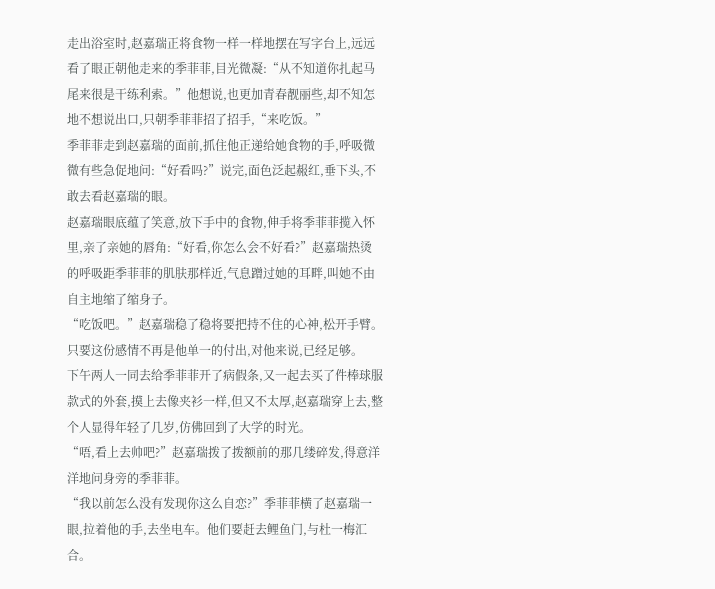走出浴室时,赵嘉瑞正将食物一样一样地摆在写字台上,远远看了眼正朝他走来的季菲菲,目光微凝:“从不知道你扎起马尾来很是干练利索。”他想说,也更加青春靓丽些,却不知怎地不想说出口,只朝季菲菲招了招手,“来吃饭。”
季菲菲走到赵嘉瑞的面前,抓住他正递给她食物的手,呼吸微微有些急促地问:“好看吗?”说完,面色泛起赧红,垂下头,不敢去看赵嘉瑞的眼。
赵嘉瑞眼底蕴了笑意,放下手中的食物,伸手将季菲菲揽入怀里,亲了亲她的唇角:“好看,你怎么会不好看?”赵嘉瑞热烫的呼吸距季菲菲的肌肤那样近,气息蹭过她的耳畔,叫她不由自主地缩了缩身子。
“吃饭吧。”赵嘉瑞稳了稳将要把持不住的心神,松开手臂。只要这份感情不再是他单一的付出,对他来说,已经足够。
下午两人一同去给季菲菲开了病假条,又一起去买了件棒球服款式的外套,摸上去像夹衫一样,但又不太厚,赵嘉瑞穿上去,整个人显得年轻了几岁,仿佛回到了大学的时光。
“唔,看上去帅吧?”赵嘉瑞拨了拨额前的那几缕碎发,得意洋洋地问身旁的季菲菲。
“我以前怎么没有发现你这么自恋?”季菲菲横了赵嘉瑞一眼,拉着他的手,去坐电车。他们要赶去鲤鱼门,与杜一梅汇合。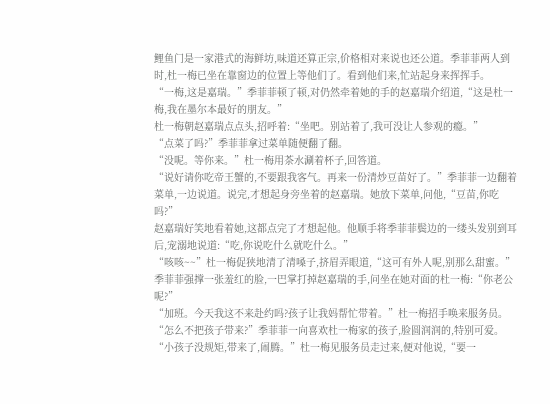鲤鱼门是一家港式的海鲜坊,味道还算正宗,价格相对来说也还公道。季菲菲两人到时,杜一梅已坐在靠窗边的位置上等他们了。看到他们来,忙站起身来挥挥手。
“一梅,这是嘉瑞。”季菲菲顿了顿,对仍然牵着她的手的赵嘉瑞介绍道,“这是杜一梅,我在墨尔本最好的朋友。”
杜一梅朝赵嘉瑞点点头,招呼着:“坐吧。别站着了,我可没让人参观的瘾。”
“点菜了吗?”季菲菲拿过菜单随便翻了翻。
“没呢。等你来。”杜一梅用茶水涮着杯子,回答道。
“说好请你吃帝王蟹的,不要跟我客气。再来一份清炒豆苗好了。”季菲菲一边翻着菜单,一边说道。说完,才想起身旁坐着的赵嘉瑞。她放下菜单,问他,“豆苗,你吃吗?”
赵嘉瑞好笑地看着她,这都点完了才想起他。他顺手将季菲菲鬓边的一缕头发别到耳后,宠溺地说道:“吃,你说吃什么就吃什么。”
“咳咳~~”杜一梅促狭地清了清嗓子,挤眉弄眼道,“这可有外人呢,别那么甜蜜。”
季菲菲强撑一张羞红的脸,一巴掌打掉赵嘉瑞的手,问坐在她对面的杜一梅:“你老公呢?”
“加班。今天我这不来赴约吗?孩子让我妈帮忙带着。”杜一梅招手唤来服务员。
“怎么不把孩子带来?”季菲菲一向喜欢杜一梅家的孩子,脸圆润润的,特别可爱。
“小孩子没规矩,带来了,闹腾。”杜一梅见服务员走过来,便对他说,“要一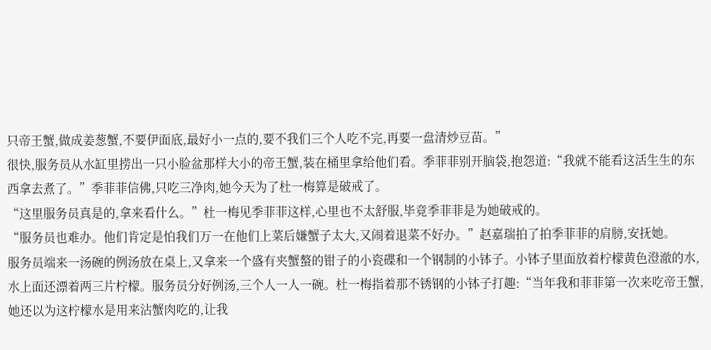只帝王蟹,做成姜葱蟹,不要伊面底,最好小一点的,要不我们三个人吃不完,再要一盘清炒豆苗。”
很快,服务员从水缸里捞出一只小脸盆那样大小的帝王蟹,装在桶里拿给他们看。季菲菲别开脑袋,抱怨道:“我就不能看这活生生的东西拿去煮了。”季菲菲信佛,只吃三净肉,她今天为了杜一梅算是破戒了。
“这里服务员真是的,拿来看什么。”杜一梅见季菲菲这样,心里也不太舒服,毕竟季菲菲是为她破戒的。
“服务员也难办。他们肯定是怕我们万一在他们上菜后嫌蟹子太大,又闹着退菜不好办。”赵嘉瑞拍了拍季菲菲的肩膀,安抚她。
服务员端来一汤碗的例汤放在桌上,又拿来一个盛有夹蟹螯的钳子的小瓷碟和一个钢制的小钵子。小钵子里面放着柠檬黄色澄澈的水,水上面还漂着两三片柠檬。服务员分好例汤,三个人一人一碗。杜一梅指着那不锈钢的小钵子打趣:“当年我和菲菲第一次来吃帝王蟹,她还以为这柠檬水是用来沾蟹肉吃的,让我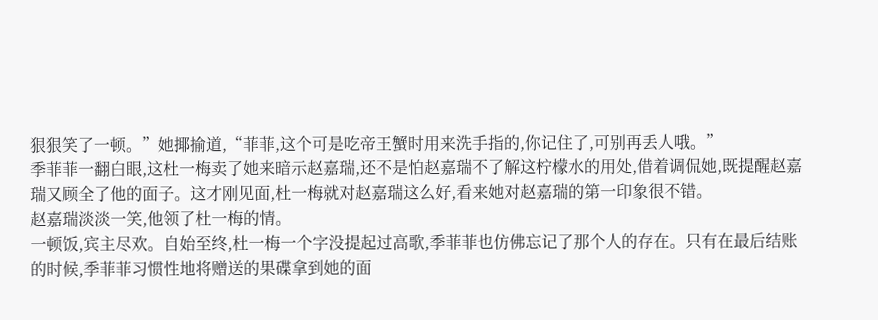狠狠笑了一顿。”她揶揄道,“菲菲,这个可是吃帝王蟹时用来洗手指的,你记住了,可别再丢人哦。”
季菲菲一翻白眼,这杜一梅卖了她来暗示赵嘉瑞,还不是怕赵嘉瑞不了解这柠檬水的用处,借着调侃她,既提醒赵嘉瑞又顾全了他的面子。这才刚见面,杜一梅就对赵嘉瑞这么好,看来她对赵嘉瑞的第一印象很不错。
赵嘉瑞淡淡一笑,他领了杜一梅的情。
一顿饭,宾主尽欢。自始至终,杜一梅一个字没提起过高歌,季菲菲也仿佛忘记了那个人的存在。只有在最后结账的时候,季菲菲习惯性地将赠送的果碟拿到她的面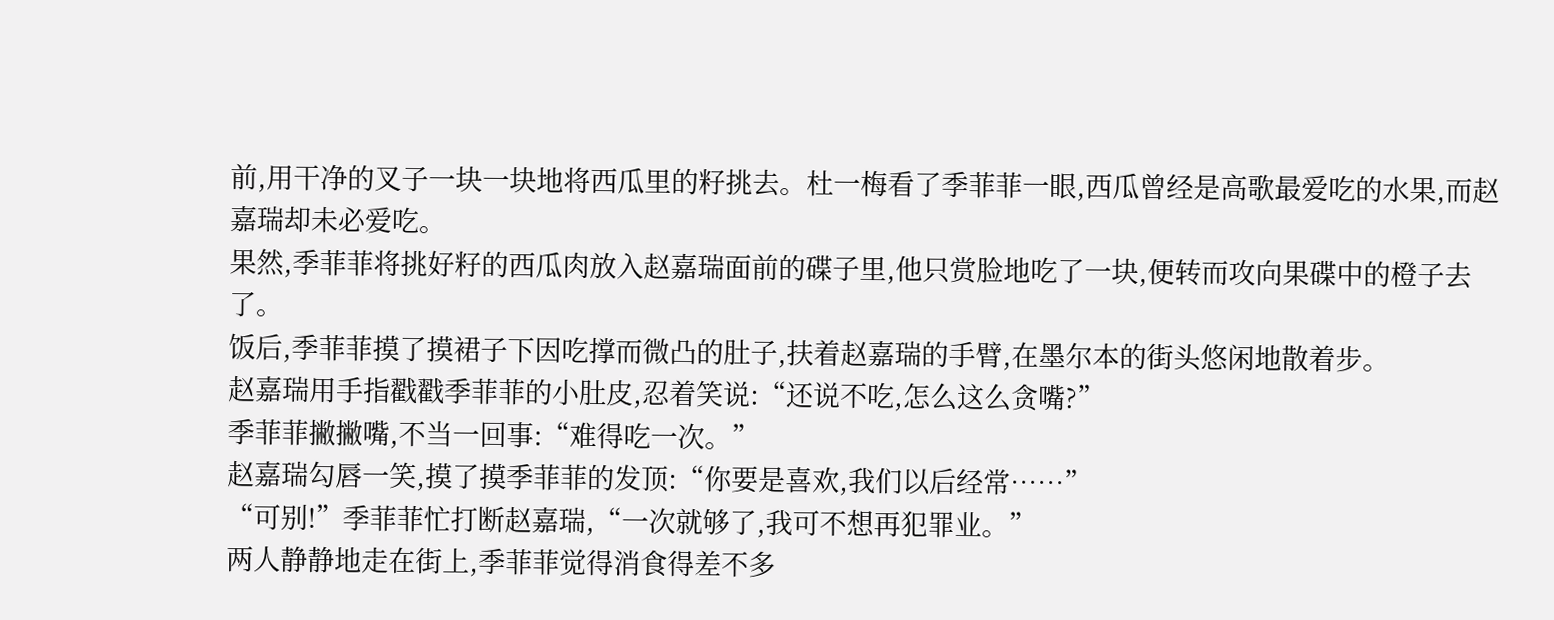前,用干净的叉子一块一块地将西瓜里的籽挑去。杜一梅看了季菲菲一眼,西瓜曾经是高歌最爱吃的水果,而赵嘉瑞却未必爱吃。
果然,季菲菲将挑好籽的西瓜肉放入赵嘉瑞面前的碟子里,他只赏脸地吃了一块,便转而攻向果碟中的橙子去了。
饭后,季菲菲摸了摸裙子下因吃撑而微凸的肚子,扶着赵嘉瑞的手臂,在墨尔本的街头悠闲地散着步。
赵嘉瑞用手指戳戳季菲菲的小肚皮,忍着笑说:“还说不吃,怎么这么贪嘴?”
季菲菲撇撇嘴,不当一回事:“难得吃一次。”
赵嘉瑞勾唇一笑,摸了摸季菲菲的发顶:“你要是喜欢,我们以后经常……”
“可别!”季菲菲忙打断赵嘉瑞,“一次就够了,我可不想再犯罪业。”
两人静静地走在街上,季菲菲觉得消食得差不多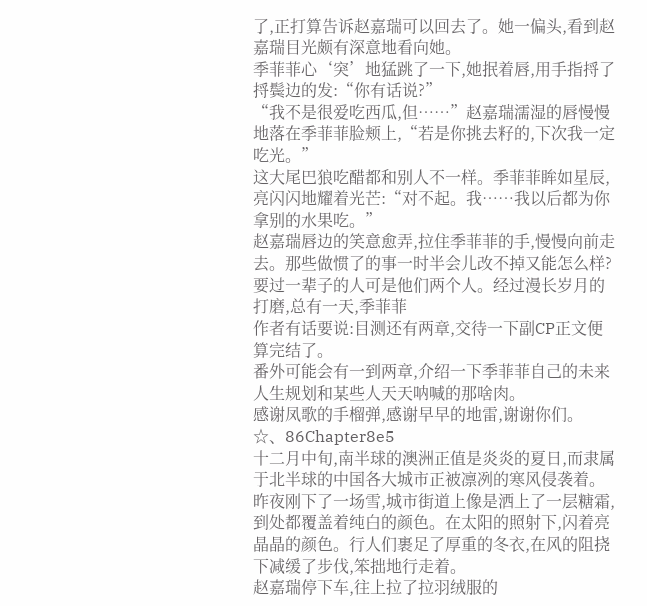了,正打算告诉赵嘉瑞可以回去了。她一偏头,看到赵嘉瑞目光颇有深意地看向她。
季菲菲心‘突’地猛跳了一下,她抿着唇,用手指捋了捋鬓边的发:“你有话说?”
“我不是很爱吃西瓜,但……”赵嘉瑞濡湿的唇慢慢地落在季菲菲脸颊上,“若是你挑去籽的,下次我一定吃光。”
这大尾巴狼吃醋都和别人不一样。季菲菲眸如星辰,亮闪闪地耀着光芒:“对不起。我……我以后都为你拿别的水果吃。”
赵嘉瑞唇边的笑意愈弄,拉住季菲菲的手,慢慢向前走去。那些做惯了的事一时半会儿改不掉又能怎么样?要过一辈子的人可是他们两个人。经过漫长岁月的打磨,总有一天,季菲菲
作者有话要说:目测还有两章,交待一下副CP正文便算完结了。
番外可能会有一到两章,介绍一下季菲菲自己的未来人生规划和某些人天天呐喊的那啥肉。
感谢凤歌的手榴弹,感谢早早的地雷,谢谢你们。
☆、86Chapter8e5
十二月中旬,南半球的澳洲正值是炎炎的夏日,而隶属于北半球的中国各大城市正被凛冽的寒风侵袭着。
昨夜刚下了一场雪,城市街道上像是洒上了一层糖霜,到处都覆盖着纯白的颜色。在太阳的照射下,闪着亮晶晶的颜色。行人们裹足了厚重的冬衣,在风的阻挠下减缓了步伐,笨拙地行走着。
赵嘉瑞停下车,往上拉了拉羽绒服的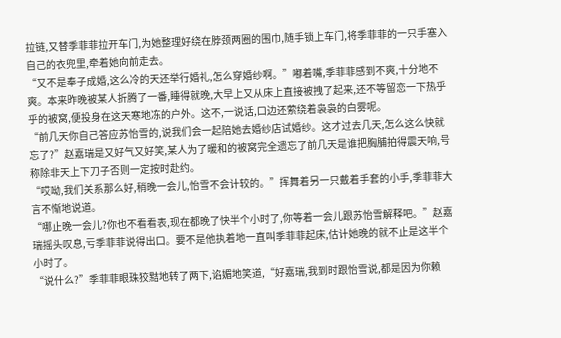拉链,又替季菲菲拉开车门,为她整理好绕在脖颈两圈的围巾,随手锁上车门,将季菲菲的一只手塞入自己的衣兜里,牵着她向前走去。
“又不是奉子成婚,这么冷的天还举行婚礼,怎么穿婚纱啊。”嘟着嘴,季菲菲感到不爽,十分地不爽。本来昨晚被某人折腾了一番,睡得就晚,大早上又从床上直接被拽了起来,还不等留恋一下热乎乎的被窝,便投身在这天寒地冻的户外。这不,一说话,口边还萦绕着袅袅的白雾呢。
“前几天你自己答应苏怡雪的,说我们会一起陪她去婚纱店试婚纱。这才过去几天,怎么这么快就忘了?”赵嘉瑞是又好气又好笑,某人为了暖和的被窝完全遗忘了前几天是谁把胸脯拍得震天响,号称除非天上下刀子否则一定按时赴约。
“哎呦,我们关系那么好,稍晚一会儿,怡雪不会计较的。”挥舞着另一只戴着手套的小手,季菲菲大言不惭地说道。
“哪止晚一会儿?你也不看看表,现在都晚了快半个小时了,你等着一会儿跟苏怡雪解释吧。”赵嘉瑞摇头叹息,亏季菲菲说得出口。要不是他执着地一直叫季菲菲起床,估计她晚的就不止是这半个小时了。
“说什么?”季菲菲眼珠狡黠地转了两下,谄媚地笑道,“好嘉瑞,我到时跟怡雪说,都是因为你赖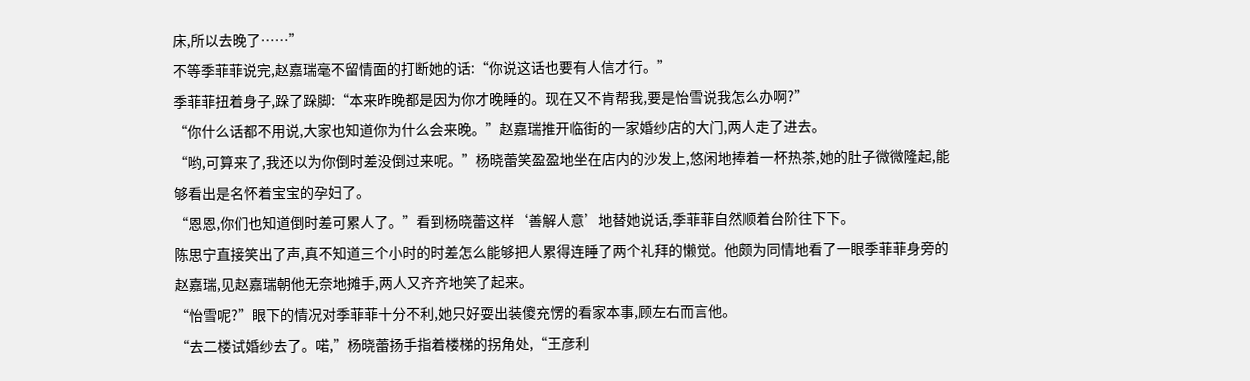床,所以去晚了……”
不等季菲菲说完,赵嘉瑞毫不留情面的打断她的话:“你说这话也要有人信才行。”
季菲菲扭着身子,跺了跺脚:“本来昨晚都是因为你才晚睡的。现在又不肯帮我,要是怡雪说我怎么办啊?”
“你什么话都不用说,大家也知道你为什么会来晚。”赵嘉瑞推开临街的一家婚纱店的大门,两人走了进去。
“哟,可算来了,我还以为你倒时差没倒过来呢。”杨晓蕾笑盈盈地坐在店内的沙发上,悠闲地捧着一杯热茶,她的肚子微微隆起,能够看出是名怀着宝宝的孕妇了。
“恩恩,你们也知道倒时差可累人了。”看到杨晓蕾这样‘善解人意’地替她说话,季菲菲自然顺着台阶往下下。
陈思宁直接笑出了声,真不知道三个小时的时差怎么能够把人累得连睡了两个礼拜的懒觉。他颇为同情地看了一眼季菲菲身旁的赵嘉瑞,见赵嘉瑞朝他无奈地摊手,两人又齐齐地笑了起来。
“怡雪呢?”眼下的情况对季菲菲十分不利,她只好耍出装傻充愣的看家本事,顾左右而言他。
“去二楼试婚纱去了。喏,”杨晓蕾扬手指着楼梯的拐角处,“王彦利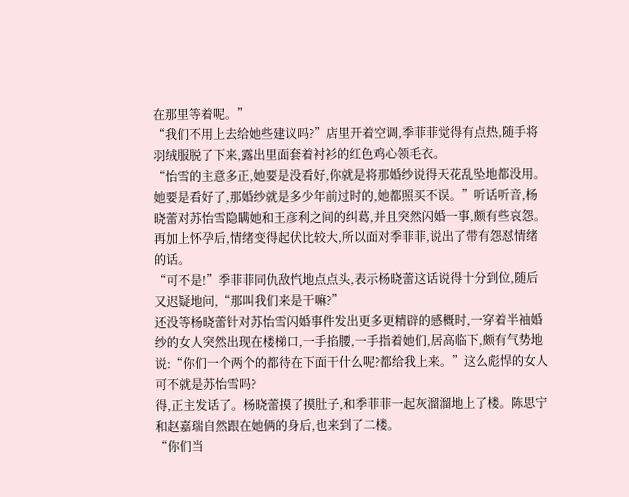在那里等着呢。”
“我们不用上去给她些建议吗?”店里开着空调,季菲菲觉得有点热,随手将羽绒服脱了下来,露出里面套着衬衫的红色鸡心领毛衣。
“怡雪的主意多正,她要是没看好,你就是将那婚纱说得天花乱坠地都没用。她要是看好了,那婚纱就是多少年前过时的,她都照买不误。”听话听音,杨晓蕾对苏怡雪隐瞒她和王彦利之间的纠葛,并且突然闪婚一事,颇有些哀怨。再加上怀孕后,情绪变得起伏比较大,所以面对季菲菲,说出了带有怨怼情绪的话。
“可不是!”季菲菲同仇敌忾地点点头,表示杨晓蕾这话说得十分到位,随后又迟疑地问,“那叫我们来是干嘛?”
还没等杨晓蕾针对苏怡雪闪婚事件发出更多更精辟的感概时,一穿着半袖婚纱的女人突然出现在楼梯口,一手掐腰,一手指着她们,居高临下,颇有气势地说:“你们一个两个的都待在下面干什么呢?都给我上来。”这么彪悍的女人可不就是苏怡雪吗?
得,正主发话了。杨晓蕾摸了摸肚子,和季菲菲一起灰溜溜地上了楼。陈思宁和赵嘉瑞自然跟在她俩的身后,也来到了二楼。
“你们当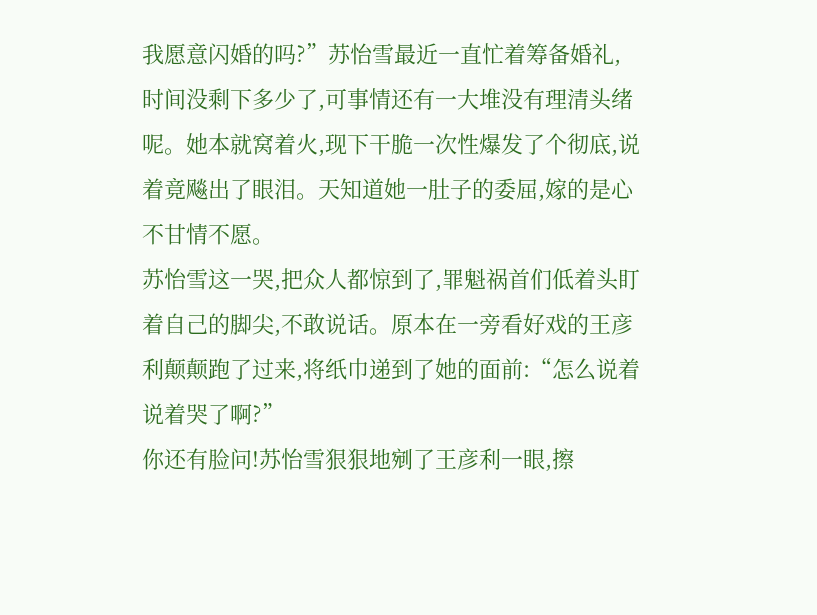我愿意闪婚的吗?”苏怡雪最近一直忙着筹备婚礼,时间没剩下多少了,可事情还有一大堆没有理清头绪呢。她本就窝着火,现下干脆一次性爆发了个彻底,说着竟飚出了眼泪。天知道她一肚子的委屈,嫁的是心不甘情不愿。
苏怡雪这一哭,把众人都惊到了,罪魁祸首们低着头盯着自己的脚尖,不敢说话。原本在一旁看好戏的王彦利颠颠跑了过来,将纸巾递到了她的面前:“怎么说着说着哭了啊?”
你还有脸问!苏怡雪狠狠地剜了王彦利一眼,擦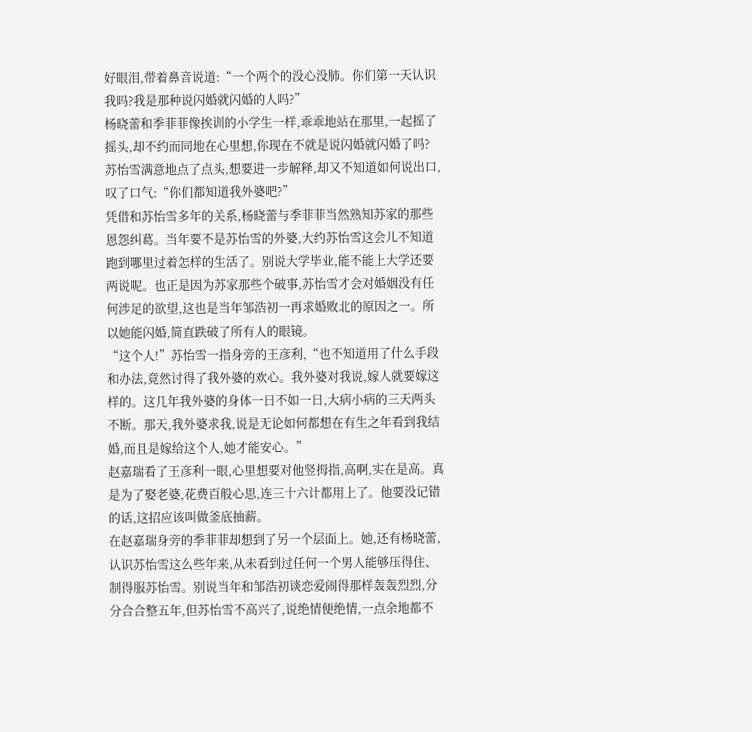好眼泪,带着鼻音说道:“一个两个的没心没肺。你们第一天认识我吗?我是那种说闪婚就闪婚的人吗?”
杨晓蕾和季菲菲像挨训的小学生一样,乖乖地站在那里,一起摇了摇头,却不约而同地在心里想,你现在不就是说闪婚就闪婚了吗?
苏怡雪满意地点了点头,想要进一步解释,却又不知道如何说出口,叹了口气:“你们都知道我外婆吧?”
凭借和苏怡雪多年的关系,杨晓蕾与季菲菲当然熟知苏家的那些恩怨纠葛。当年要不是苏怡雪的外婆,大约苏怡雪这会儿不知道跑到哪里过着怎样的生活了。别说大学毕业,能不能上大学还要两说呢。也正是因为苏家那些个破事,苏怡雪才会对婚姻没有任何涉足的欲望,这也是当年邹浩初一再求婚败北的原因之一。所以她能闪婚,简直跌破了所有人的眼镜。
“这个人!”苏怡雪一指身旁的王彦利,“也不知道用了什么手段和办法,竟然讨得了我外婆的欢心。我外婆对我说,嫁人就要嫁这样的。这几年我外婆的身体一日不如一日,大病小病的三天两头不断。那天,我外婆求我,说是无论如何都想在有生之年看到我结婚,而且是嫁给这个人,她才能安心。”
赵嘉瑞看了王彦利一眼,心里想要对他竖拇指,高啊,实在是高。真是为了娶老婆,花费百般心思,连三十六计都用上了。他要没记错的话,这招应该叫做釜底抽薪。
在赵嘉瑞身旁的季菲菲却想到了另一个层面上。她,还有杨晓蕾,认识苏怡雪这么些年来,从未看到过任何一个男人能够压得住、制得服苏怡雪。别说当年和邹浩初谈恋爱闹得那样轰轰烈烈,分分合合整五年,但苏怡雪不高兴了,说绝情便绝情,一点余地都不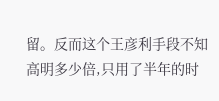留。反而这个王彦利手段不知高明多少倍,只用了半年的时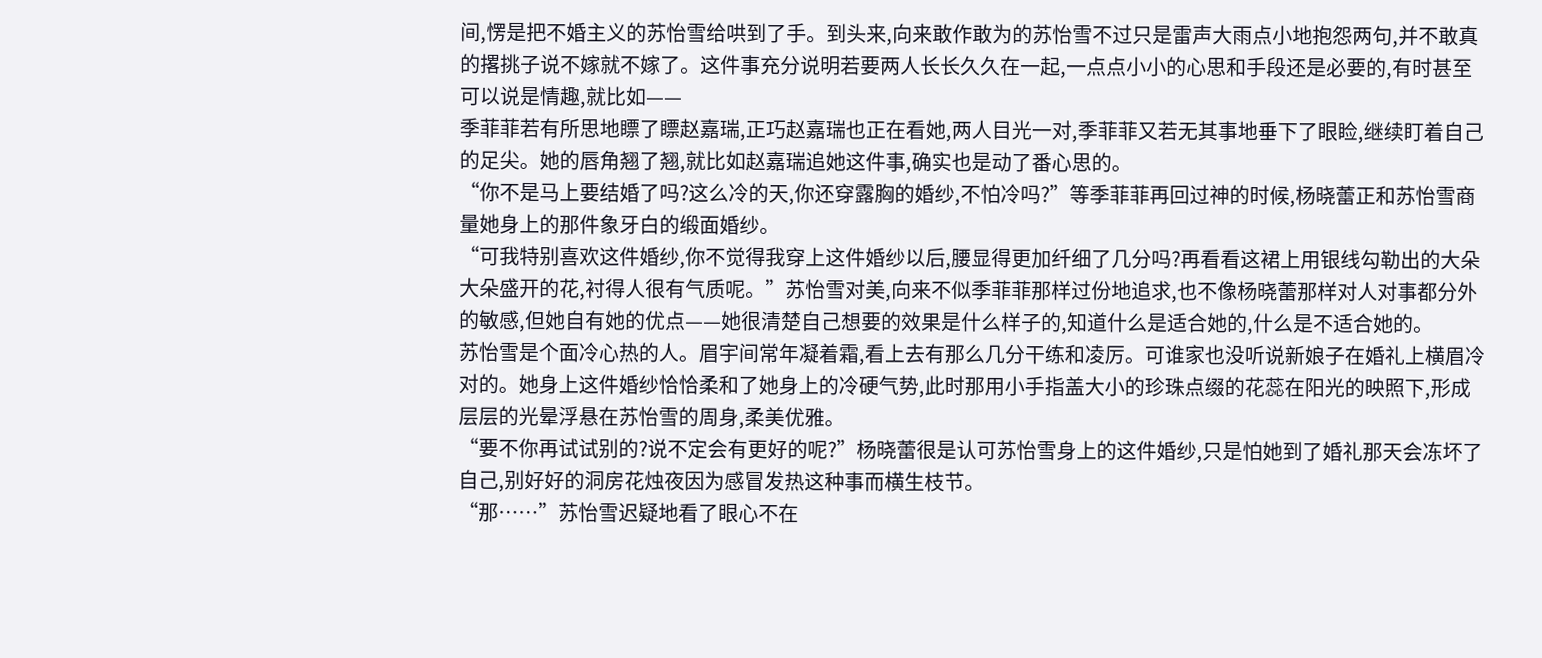间,愣是把不婚主义的苏怡雪给哄到了手。到头来,向来敢作敢为的苏怡雪不过只是雷声大雨点小地抱怨两句,并不敢真的撂挑子说不嫁就不嫁了。这件事充分说明若要两人长长久久在一起,一点点小小的心思和手段还是必要的,有时甚至可以说是情趣,就比如——
季菲菲若有所思地瞟了瞟赵嘉瑞,正巧赵嘉瑞也正在看她,两人目光一对,季菲菲又若无其事地垂下了眼睑,继续盯着自己的足尖。她的唇角翘了翘,就比如赵嘉瑞追她这件事,确实也是动了番心思的。
“你不是马上要结婚了吗?这么冷的天,你还穿露胸的婚纱,不怕冷吗?”等季菲菲再回过神的时候,杨晓蕾正和苏怡雪商量她身上的那件象牙白的缎面婚纱。
“可我特别喜欢这件婚纱,你不觉得我穿上这件婚纱以后,腰显得更加纤细了几分吗?再看看这裙上用银线勾勒出的大朵大朵盛开的花,衬得人很有气质呢。”苏怡雪对美,向来不似季菲菲那样过份地追求,也不像杨晓蕾那样对人对事都分外的敏感,但她自有她的优点——她很清楚自己想要的效果是什么样子的,知道什么是适合她的,什么是不适合她的。
苏怡雪是个面冷心热的人。眉宇间常年凝着霜,看上去有那么几分干练和凌厉。可谁家也没听说新娘子在婚礼上横眉冷对的。她身上这件婚纱恰恰柔和了她身上的冷硬气势,此时那用小手指盖大小的珍珠点缀的花蕊在阳光的映照下,形成层层的光晕浮悬在苏怡雪的周身,柔美优雅。
“要不你再试试别的?说不定会有更好的呢?”杨晓蕾很是认可苏怡雪身上的这件婚纱,只是怕她到了婚礼那天会冻坏了自己,别好好的洞房花烛夜因为感冒发热这种事而横生枝节。
“那……”苏怡雪迟疑地看了眼心不在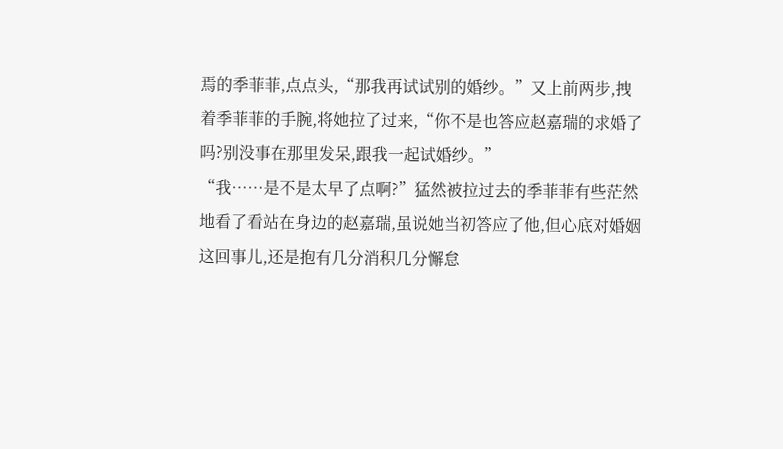焉的季菲菲,点点头,“那我再试试别的婚纱。”又上前两步,拽着季菲菲的手腕,将她拉了过来,“你不是也答应赵嘉瑞的求婚了吗?别没事在那里发呆,跟我一起试婚纱。”
“我……是不是太早了点啊?”猛然被拉过去的季菲菲有些茫然地看了看站在身边的赵嘉瑞,虽说她当初答应了他,但心底对婚姻这回事儿,还是抱有几分消积几分懈怠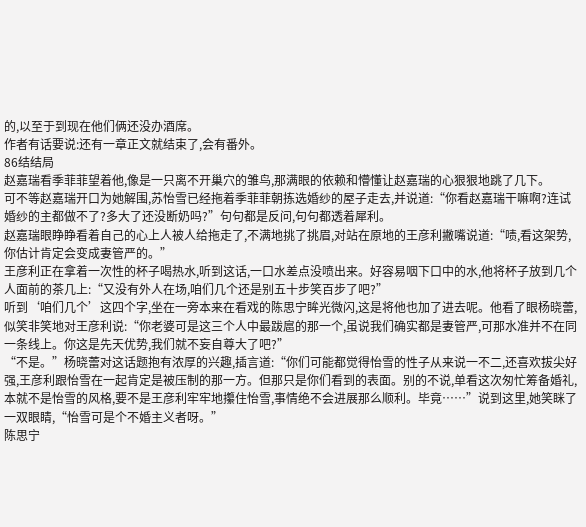的,以至于到现在他们俩还没办酒席。
作者有话要说:还有一章正文就结束了,会有番外。
86结结局
赵嘉瑞看季菲菲望着他,像是一只离不开巢穴的雏鸟,那满眼的依赖和懵懂让赵嘉瑞的心狠狠地跳了几下。
可不等赵嘉瑞开口为她解围,苏怡雪已经拖着季菲菲朝拣选婚纱的屋子走去,并说道:“你看赵嘉瑞干嘛啊?连试婚纱的主都做不了?多大了还没断奶吗?”句句都是反问,句句都透着犀利。
赵嘉瑞眼睁睁看着自己的心上人被人给拖走了,不满地挑了挑眉,对站在原地的王彦利撇嘴说道:“啧,看这架势,你估计肯定会变成妻管严的。”
王彦利正在拿着一次性的杯子喝热水,听到这话,一口水差点没喷出来。好容易咽下口中的水,他将杯子放到几个人面前的茶几上:“又没有外人在场,咱们几个还是别五十步笑百步了吧?”
听到‘咱们几个’这四个字,坐在一旁本来在看戏的陈思宁眸光微闪,这是将他也加了进去呢。他看了眼杨晓蕾,似笑非笑地对王彦利说:“你老婆可是这三个人中最跋扈的那一个,虽说我们确实都是妻管严,可那水准并不在同一条线上。你这是先天优势,我们就不妄自尊大了吧?”
“不是。”杨晓蕾对这话题抱有浓厚的兴趣,插言道:“你们可能都觉得怡雪的性子从来说一不二,还喜欢拔尖好强,王彦利跟怡雪在一起肯定是被压制的那一方。但那只是你们看到的表面。别的不说,单看这次匆忙筹备婚礼,本就不是怡雪的风格,要不是王彦利牢牢地攥住怡雪,事情绝不会进展那么顺利。毕竟……”说到这里,她笑眯了一双眼睛,“怡雪可是个不婚主义者呀。”
陈思宁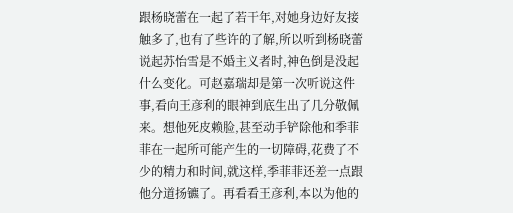跟杨晓蕾在一起了若干年,对她身边好友接触多了,也有了些许的了解,所以听到杨晓蕾说起苏怡雪是不婚主义者时,神色倒是没起什么变化。可赵嘉瑞却是第一次听说这件事,看向王彦利的眼神到底生出了几分敬佩来。想他死皮赖脸,甚至动手铲除他和季菲菲在一起所可能产生的一切障碍,花费了不少的精力和时间,就这样,季菲菲还差一点跟他分道扬镳了。再看看王彦利,本以为他的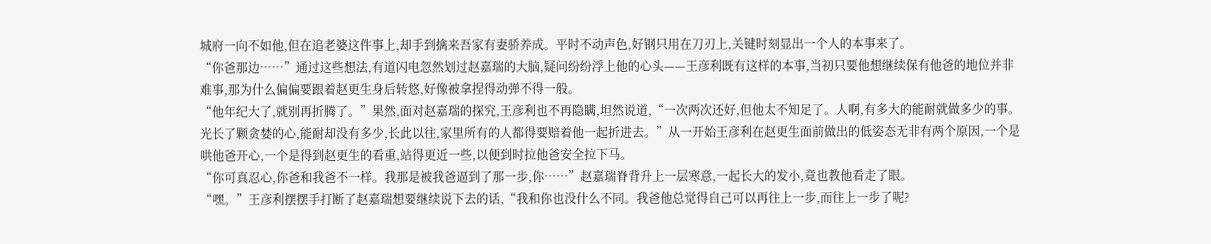城府一向不如他,但在追老婆这件事上,却手到擒来吾家有妻骄养成。平时不动声色,好钢只用在刀刃上,关键时刻显出一个人的本事来了。
“你爸那边……”通过这些想法,有道闪电忽然划过赵嘉瑞的大脑,疑问纷纷浮上他的心头——王彦利既有这样的本事,当初只要他想继续保有他爸的地位并非难事,那为什么偏偏要跟着赵更生身后转悠,好像被拿捏得动弹不得一般。
“他年纪大了,就别再折腾了。”果然,面对赵嘉瑞的探究,王彦利也不再隐瞒,坦然说道,“一次两次还好,但他太不知足了。人啊,有多大的能耐就做多少的事。光长了颗贪婪的心,能耐却没有多少,长此以往,家里所有的人都得要赔着他一起折进去。”从一开始王彦利在赵更生面前做出的低姿态无非有两个原因,一个是哄他爸开心,一个是得到赵更生的看重,站得更近一些,以便到时拉他爸安全拉下马。
“你可真忍心,你爸和我爸不一样。我那是被我爸逼到了那一步,你……”赵嘉瑞脊背升上一层寒意,一起长大的发小,竟也教他看走了眼。
“嘿。”王彦利摆摆手打断了赵嘉瑞想要继续说下去的话,“我和你也没什么不同。我爸他总觉得自己可以再往上一步,而往上一步了呢?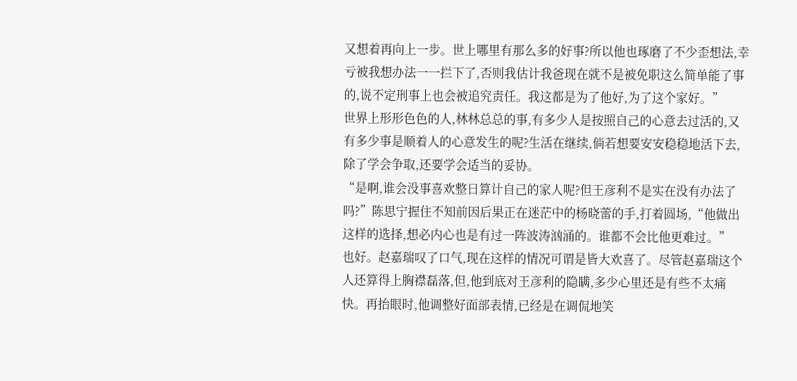又想着再向上一步。世上哪里有那么多的好事?所以他也琢磨了不少歪想法,幸亏被我想办法一一拦下了,否则我估计我爸现在就不是被免职这么简单能了事的,说不定刑事上也会被追究责任。我这都是为了他好,为了这个家好。”
世界上形形色色的人,林林总总的事,有多少人是按照自己的心意去过活的,又有多少事是顺着人的心意发生的呢?生活在继续,倘若想要安安稳稳地活下去,除了学会争取,还要学会适当的妥协。
“是啊,谁会没事喜欢整日算计自己的家人呢?但王彦利不是实在没有办法了吗?”陈思宁握住不知前因后果正在迷茫中的杨晓蕾的手,打着圆场,“他做出这样的选择,想必内心也是有过一阵波涛汹涌的。谁都不会比他更难过。”
也好。赵嘉瑞叹了口气,现在这样的情况可谓是皆大欢喜了。尽管赵嘉瑞这个人还算得上胸襟磊落,但,他到底对王彦利的隐瞒,多少心里还是有些不太痛快。再抬眼时,他调整好面部表情,已经是在调侃地笑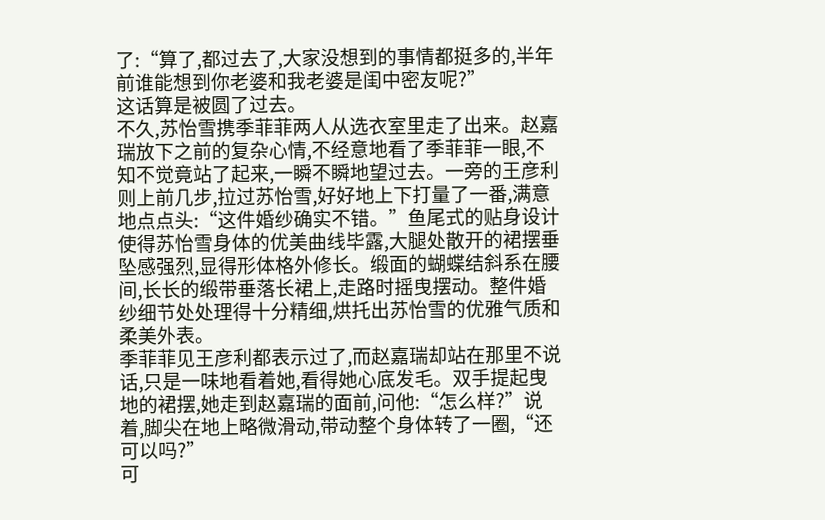了:“算了,都过去了,大家没想到的事情都挺多的,半年前谁能想到你老婆和我老婆是闺中密友呢?”
这话算是被圆了过去。
不久,苏怡雪携季菲菲两人从选衣室里走了出来。赵嘉瑞放下之前的复杂心情,不经意地看了季菲菲一眼,不知不觉竟站了起来,一瞬不瞬地望过去。一旁的王彦利则上前几步,拉过苏怡雪,好好地上下打量了一番,满意地点点头:“这件婚纱确实不错。”鱼尾式的贴身设计使得苏怡雪身体的优美曲线毕露,大腿处散开的裙摆垂坠感强烈,显得形体格外修长。缎面的蝴蝶结斜系在腰间,长长的缎带垂落长裙上,走路时摇曳摆动。整件婚纱细节处处理得十分精细,烘托出苏怡雪的优雅气质和柔美外表。
季菲菲见王彦利都表示过了,而赵嘉瑞却站在那里不说话,只是一味地看着她,看得她心底发毛。双手提起曳地的裙摆,她走到赵嘉瑞的面前,问他:“怎么样?”说着,脚尖在地上略微滑动,带动整个身体转了一圈,“还可以吗?”
可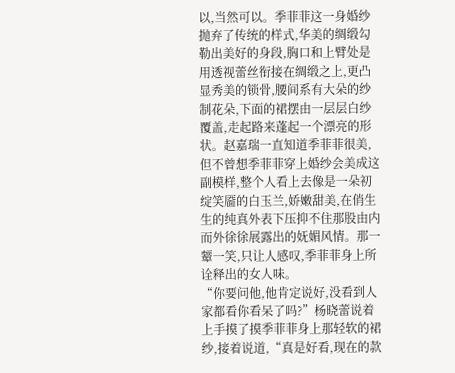以,当然可以。季菲菲这一身婚纱抛弃了传统的样式,华美的绸缎勾勒出美好的身段,胸口和上臂处是用透视蕾丝衔接在绸缎之上,更凸显秀美的锁骨,腰间系有大朵的纱制花朵,下面的裙摆由一层层白纱覆盖,走起路来蓬起一个漂亮的形状。赵嘉瑞一直知道季菲菲很美,但不曾想季菲菲穿上婚纱会美成这副模样,整个人看上去像是一朵初绽笑靥的白玉兰,娇嫩甜美,在俏生生的纯真外表下压抑不住那股由内而外徐徐展露出的妩媚风情。那一颦一笑,只让人感叹,季菲菲身上所诠释出的女人味。
“你要问他,他肯定说好,没看到人家都看你看呆了吗?”杨晓蕾说着上手摸了摸季菲菲身上那轻软的裙纱,接着说道,“真是好看,现在的款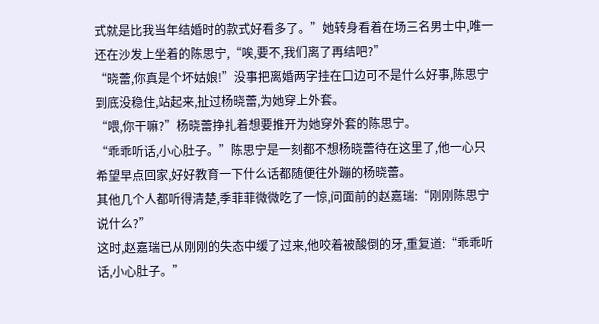式就是比我当年结婚时的款式好看多了。”她转身看着在场三名男士中,唯一还在沙发上坐着的陈思宁,“唉,要不,我们离了再结吧?”
“晓蕾,你真是个坏姑娘!”没事把离婚两字挂在口边可不是什么好事,陈思宁到底没稳住,站起来,扯过杨晓蕾,为她穿上外套。
“喂,你干嘛?”杨晓蕾挣扎着想要推开为她穿外套的陈思宁。
“乖乖听话,小心肚子。”陈思宁是一刻都不想杨晓蕾待在这里了,他一心只希望早点回家,好好教育一下什么话都随便往外蹦的杨晓蕾。
其他几个人都听得清楚,季菲菲微微吃了一惊,问面前的赵嘉瑞:“刚刚陈思宁说什么?”
这时,赵嘉瑞已从刚刚的失态中缓了过来,他咬着被酸倒的牙,重复道:“乖乖听话,小心肚子。”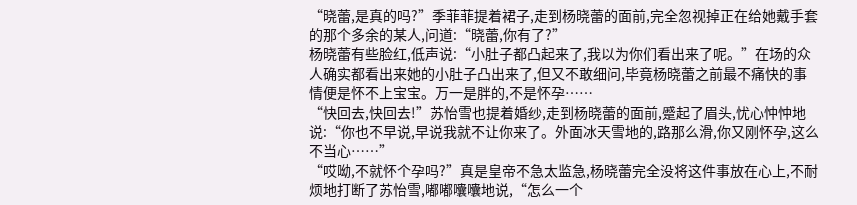“晓蕾,是真的吗?”季菲菲提着裙子,走到杨晓蕾的面前,完全忽视掉正在给她戴手套的那个多余的某人,问道:“晓蕾,你有了?”
杨晓蕾有些脸红,低声说:“小肚子都凸起来了,我以为你们看出来了呢。”在场的众人确实都看出来她的小肚子凸出来了,但又不敢细问,毕竟杨晓蕾之前最不痛快的事情便是怀不上宝宝。万一是胖的,不是怀孕……
“快回去,快回去!”苏怡雪也提着婚纱,走到杨晓蕾的面前,蹙起了眉头,忧心忡忡地说:“你也不早说,早说我就不让你来了。外面冰天雪地的,路那么滑,你又刚怀孕,这么不当心……”
“哎呦,不就怀个孕吗?”真是皇帝不急太监急,杨晓蕾完全没将这件事放在心上,不耐烦地打断了苏怡雪,嘟嘟囔囔地说,“怎么一个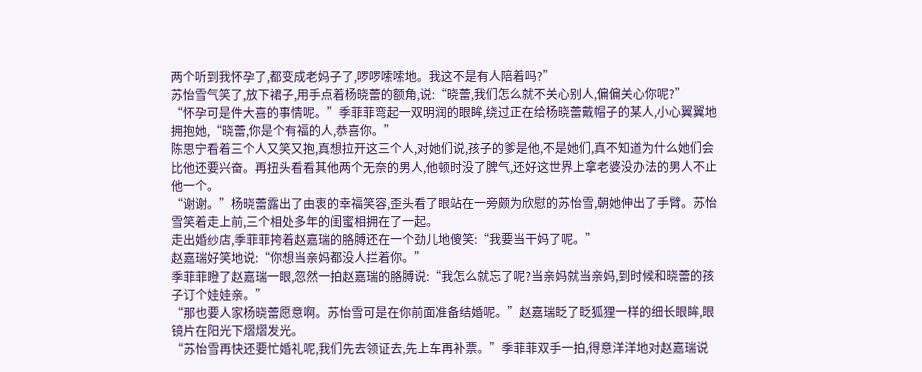两个听到我怀孕了,都变成老妈子了,啰啰嗦嗦地。我这不是有人陪着吗?”
苏怡雪气笑了,放下裙子,用手点着杨晓蕾的额角,说:“晓蕾,我们怎么就不关心别人,偏偏关心你呢?”
“怀孕可是件大喜的事情呢。”季菲菲弯起一双明润的眼眸,绕过正在给杨晓蕾戴帽子的某人,小心翼翼地拥抱她,“晓蕾,你是个有福的人,恭喜你。”
陈思宁看着三个人又笑又抱,真想拉开这三个人,对她们说,孩子的爹是他,不是她们,真不知道为什么她们会比他还要兴奋。再扭头看看其他两个无奈的男人,他顿时没了脾气,还好这世界上拿老婆没办法的男人不止他一个。
“谢谢。”杨晓蕾露出了由衷的幸福笑容,歪头看了眼站在一旁颇为欣慰的苏怡雪,朝她伸出了手臂。苏怡雪笑着走上前,三个相处多年的闺蜜相拥在了一起。
走出婚纱店,季菲菲挎着赵嘉瑞的胳膊还在一个劲儿地傻笑:“我要当干妈了呢。”
赵嘉瑞好笑地说:“你想当亲妈都没人拦着你。”
季菲菲瞪了赵嘉瑞一眼,忽然一拍赵嘉瑞的胳膊说:“我怎么就忘了呢?当亲妈就当亲妈,到时候和晓蕾的孩子订个娃娃亲。”
“那也要人家杨晓蕾愿意啊。苏怡雪可是在你前面准备结婚呢。”赵嘉瑞眨了眨狐狸一样的细长眼眸,眼镜片在阳光下熠熠发光。
“苏怡雪再快还要忙婚礼呢,我们先去领证去,先上车再补票。”季菲菲双手一拍,得意洋洋地对赵嘉瑞说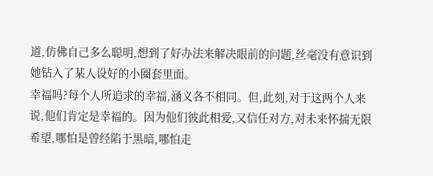道,仿佛自己多么聪明,想到了好办法来解决眼前的问题,丝毫没有意识到她钻入了某人设好的小圈套里面。
幸福吗?每个人所追求的幸福,涵义各不相同。但,此刻,对于这两个人来说,他们肯定是幸福的。因为他们彼此相爱,又信任对方,对未来怀揣无限希望,哪怕是曾经陷于黑暗,哪怕走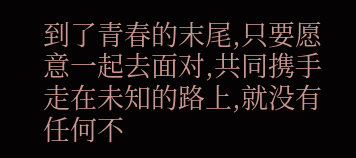到了青春的末尾,只要愿意一起去面对,共同携手走在未知的路上,就没有任何不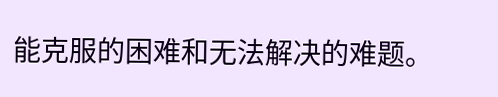能克服的困难和无法解决的难题。